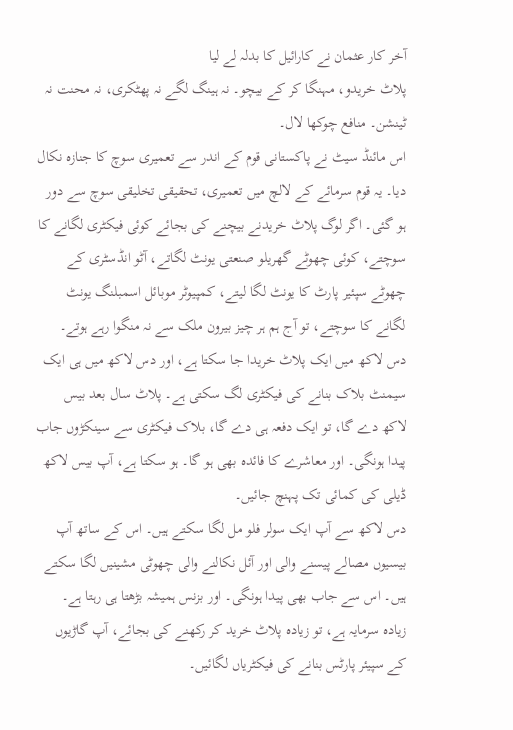آخر کار عثمان نے کارائیل کا بدلہ لے لیا
پلاٹ خریدو، مہنگا کر کے بیچو۔ نہ ہینگ لگے نہ پھٹکری، نہ محنت نہ ٹینشن۔ منافع چوکھا لال۔
اس مائنڈ سیٹ نے پاکستانی قوم کے اندر سے تعمیری سوچ کا جنازہ نکال دیا۔ یہ قوم سرمائے کے لالچ میں تعمیری، تحقیقی تخلیقی سوچ سے دور ہو گئی۔ اگر لوگ پلاٹ خریدنے بیچنے کی بجائے کوئی فیکٹری لگانے کا سوچتے، کوئی چھوٹے گھریلو صنعتی یونٹ لگاتے، آٹو انڈسٹری کے چھوٹے سپئیر پارٹ کا یونٹ لگا لیتے، کمپیوٹر موبائل اسمبلنگ یونٹ لگانے کا سوچتے، تو آج ہم ہر چیز بیرون ملک سے نہ منگوا رہے ہوتے۔
دس لاکھ میں ایک پلاٹ خریدا جا سکتا ہے، اور دس لاکھ میں ہی ایک سیمنٹ بلاک بنانے کی فیکٹری لگ سکتی ہے۔ پلاٹ سال بعد بیس لاکھ دے گا، تو ایک دفعہ ہی دے گا، بلاک فیکٹری سے سینکڑوں جاب پیدا ہونگی۔ اور معاشرے کا فائدہ بھی ہو گا۔ ہو سکتا ہے، آپ بیس لاکھ ڈیلی کی کمائی تک پہنچ جائیں۔
دس لاکھ سے آپ ایک سولر فلو مل لگا سکتے ہیں۔ اس کے ساتھ آپ بیسیوں مصالے پیسنے والی اور آئل نکالنے والی چھوٹی مشینیں لگا سکتے ہیں۔ اس سے جاب بھی پیدا ہونگی۔ اور بزنس ہمیشہ بڑھتا ہی رہتا ہے۔
زیادہ سرمایہ ہے، تو زیادہ پلاٹ خرید کر رکھنے کی بجائے، آپ گاڑیوں کے سپیئر پارٹس بنانے کی فیکٹریاں لگائیں۔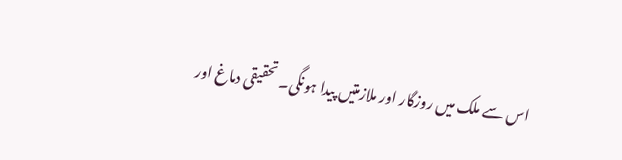اس سے ملک میں روزگار اور ملازمتیں پیدا ہونگی۔ تحقیقی دماغ اور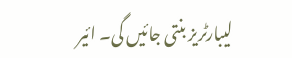لیبارٹریز بنتی جائیں گی۔ ائیر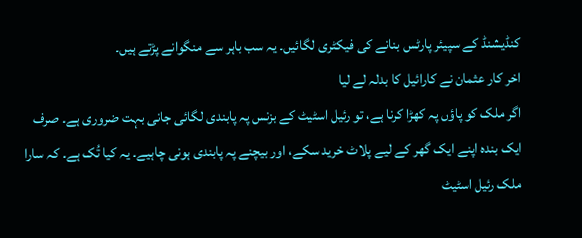کنڈیشنڈ کے سپیئر پارٹس بنانے کی فیکٹری لگائیں۔ یہ سب باہر سے منگوانے پڑتے ہیں۔
اخر کار عثمان نے کارائیل کا بدلہ لے لیا
اگر ملک کو پاؤں پہ کھڑا کرنا ہے، تو رئیل اسٹیٹ کے بزنس پہ پابندی لگائی جانی بہت ضروری ہے۔ صرف ایک بندہ اپنے ایک گھر کے لیے پلاٹ خرید سکے، اور بیچنے پہ پابندی ہونی چاہیے۔ یہ کیا تُک ہے۔ کہ سارا ملک رئیل اسٹیٹ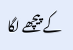کے پیچھے لگا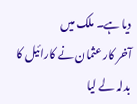دیا ہے۔ ملک میں
آخر کار عثمان نے کارائیل کا بدلہ لے لیا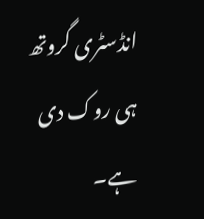انڈسٹری گروتھ ہی روک دی ہے۔